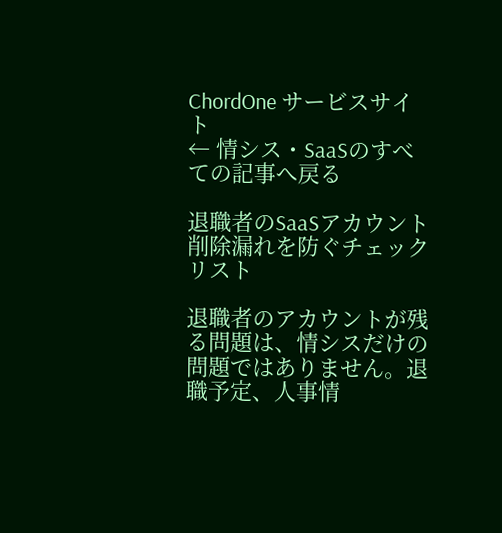ChordOne サービスサイト
← 情シス・SaaSのすべての記事へ戻る

退職者のSaaSアカウント削除漏れを防ぐチェックリスト

退職者のアカウントが残る問題は、情シスだけの問題ではありません。退職予定、人事情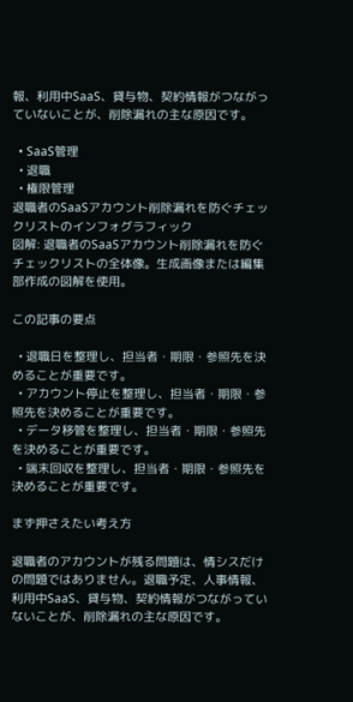報、利用中SaaS、貸与物、契約情報がつながっていないことが、削除漏れの主な原因です。

  • SaaS管理
  • 退職
  • 権限管理
退職者のSaaSアカウント削除漏れを防ぐチェックリストのインフォグラフィック
図解: 退職者のSaaSアカウント削除漏れを防ぐチェックリストの全体像。生成画像または編集部作成の図解を使用。

この記事の要点

  • 退職日を整理し、担当者・期限・参照先を決めることが重要です。
  • アカウント停止を整理し、担当者・期限・参照先を決めることが重要です。
  • データ移管を整理し、担当者・期限・参照先を決めることが重要です。
  • 端末回収を整理し、担当者・期限・参照先を決めることが重要です。

まず押さえたい考え方

退職者のアカウントが残る問題は、情シスだけの問題ではありません。退職予定、人事情報、利用中SaaS、貸与物、契約情報がつながっていないことが、削除漏れの主な原因です。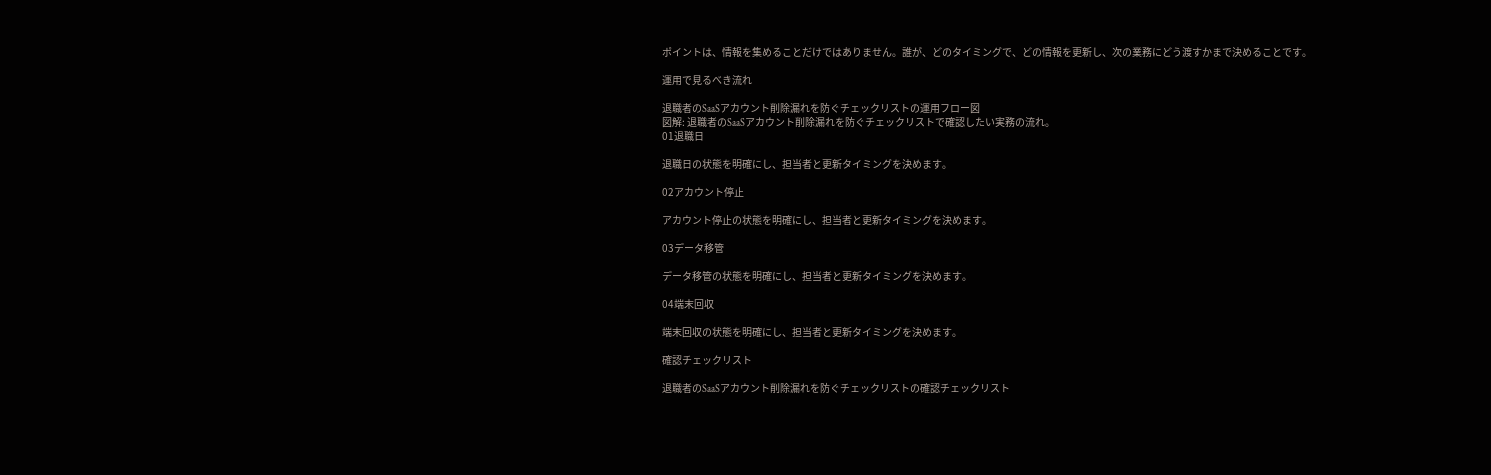ポイントは、情報を集めることだけではありません。誰が、どのタイミングで、どの情報を更新し、次の業務にどう渡すかまで決めることです。

運用で見るべき流れ

退職者のSaaSアカウント削除漏れを防ぐチェックリストの運用フロー図
図解: 退職者のSaaSアカウント削除漏れを防ぐチェックリストで確認したい実務の流れ。
01退職日

退職日の状態を明確にし、担当者と更新タイミングを決めます。

02アカウント停止

アカウント停止の状態を明確にし、担当者と更新タイミングを決めます。

03データ移管

データ移管の状態を明確にし、担当者と更新タイミングを決めます。

04端末回収

端末回収の状態を明確にし、担当者と更新タイミングを決めます。

確認チェックリスト

退職者のSaaSアカウント削除漏れを防ぐチェックリストの確認チェックリスト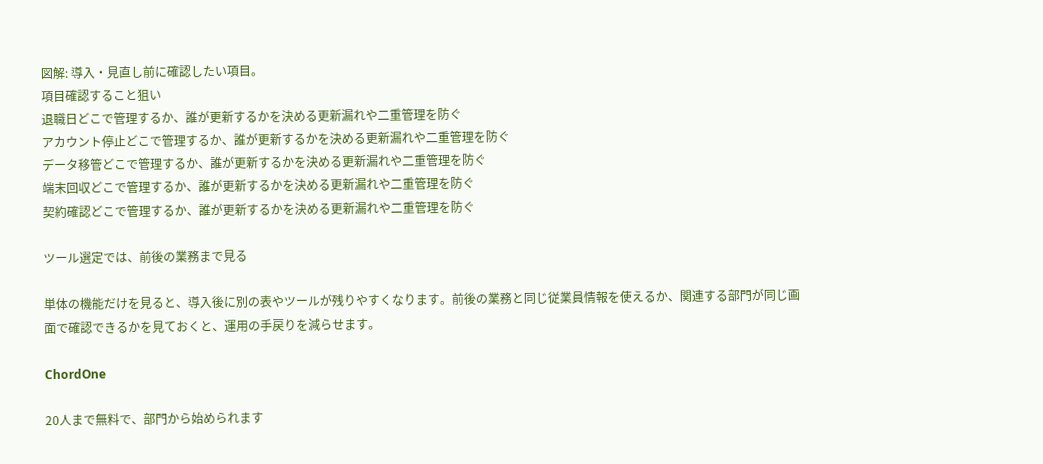図解: 導入・見直し前に確認したい項目。
項目確認すること狙い
退職日どこで管理するか、誰が更新するかを決める更新漏れや二重管理を防ぐ
アカウント停止どこで管理するか、誰が更新するかを決める更新漏れや二重管理を防ぐ
データ移管どこで管理するか、誰が更新するかを決める更新漏れや二重管理を防ぐ
端末回収どこで管理するか、誰が更新するかを決める更新漏れや二重管理を防ぐ
契約確認どこで管理するか、誰が更新するかを決める更新漏れや二重管理を防ぐ

ツール選定では、前後の業務まで見る

単体の機能だけを見ると、導入後に別の表やツールが残りやすくなります。前後の業務と同じ従業員情報を使えるか、関連する部門が同じ画面で確認できるかを見ておくと、運用の手戻りを減らせます。

ChordOne

20人まで無料で、部門から始められます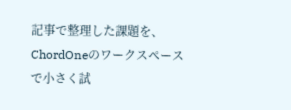記事で整理した課題を、ChordOneのワークスペースで小さく試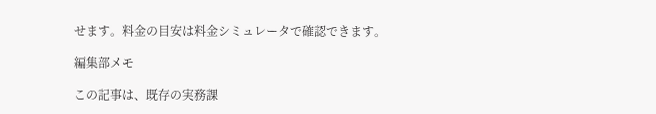せます。料金の目安は料金シミュレータで確認できます。

編集部メモ

この記事は、既存の実務課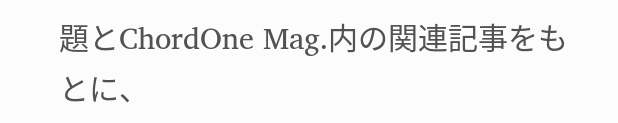題とChordOne Mag.内の関連記事をもとに、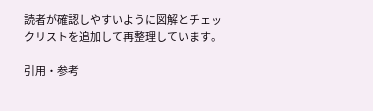読者が確認しやすいように図解とチェックリストを追加して再整理しています。

引用・参考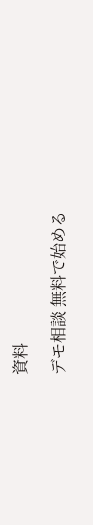資料

デモ相談 無料で始める